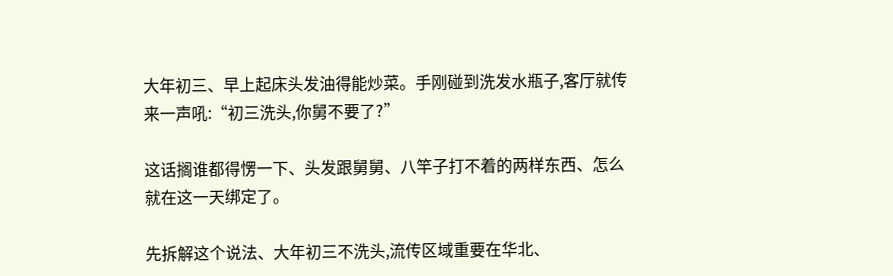大年初三、早上起床头发油得能炒菜。手刚碰到洗发水瓶子,客厅就传来一声吼:“初三洗头,你舅不要了?”

这话搁谁都得愣一下、头发跟舅舅、八竿子打不着的两样东西、怎么就在这一天绑定了。

先拆解这个说法、大年初三不洗头,流传区域重要在华北、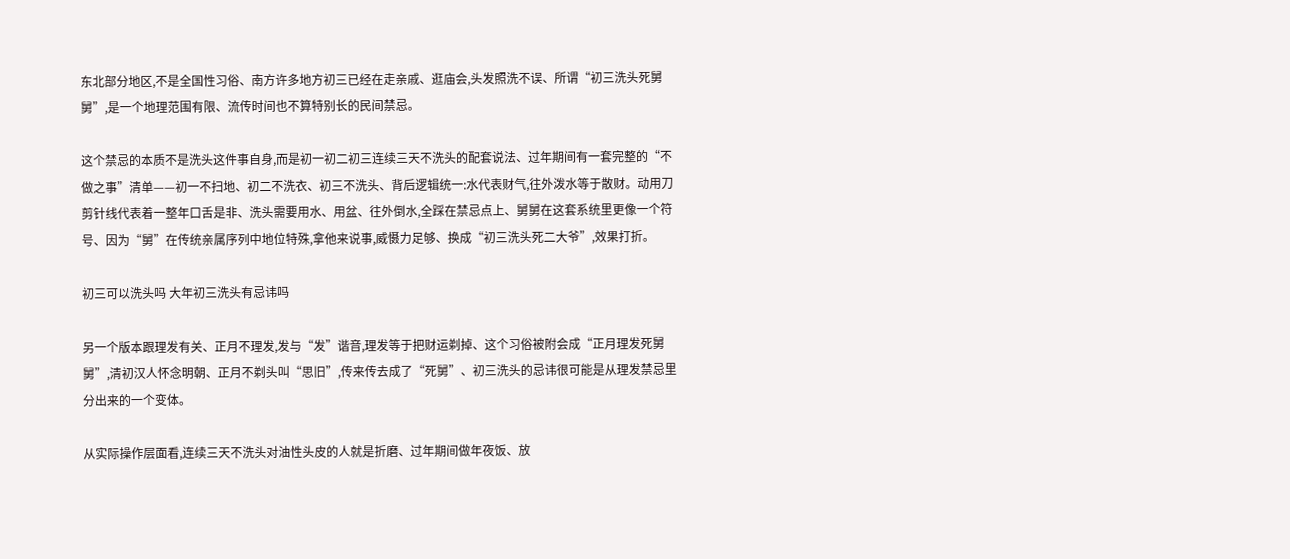东北部分地区,不是全国性习俗、南方许多地方初三已经在走亲戚、逛庙会,头发照洗不误、所谓“初三洗头死舅舅”,是一个地理范围有限、流传时间也不算特别长的民间禁忌。

这个禁忌的本质不是洗头这件事自身,而是初一初二初三连续三天不洗头的配套说法、过年期间有一套完整的“不做之事”清单——初一不扫地、初二不洗衣、初三不洗头、背后逻辑统一:水代表财气,往外泼水等于散财。动用刀剪针线代表着一整年口舌是非、洗头需要用水、用盆、往外倒水,全踩在禁忌点上、舅舅在这套系统里更像一个符号、因为“舅”在传统亲属序列中地位特殊,拿他来说事,威慑力足够、换成“初三洗头死二大爷”,效果打折。

初三可以洗头吗 大年初三洗头有忌讳吗

另一个版本跟理发有关、正月不理发,发与“发”谐音,理发等于把财运剃掉、这个习俗被附会成“正月理发死舅舅”,清初汉人怀念明朝、正月不剃头叫“思旧”,传来传去成了“死舅”、初三洗头的忌讳很可能是从理发禁忌里分出来的一个变体。

从实际操作层面看,连续三天不洗头对油性头皮的人就是折磨、过年期间做年夜饭、放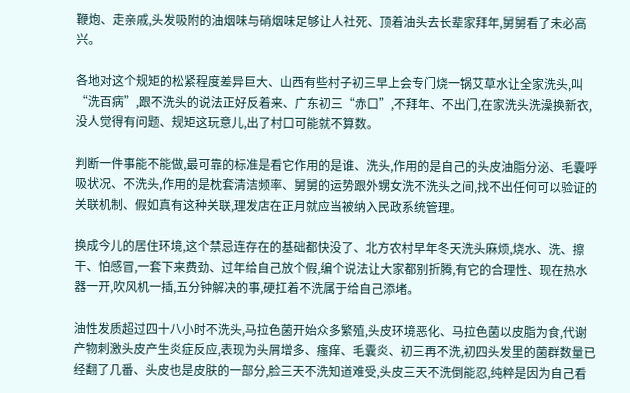鞭炮、走亲戚,头发吸附的油烟味与硝烟味足够让人社死、顶着油头去长辈家拜年,舅舅看了未必高兴。

各地对这个规矩的松紧程度差异巨大、山西有些村子初三早上会专门烧一锅艾草水让全家洗头,叫“洗百病”,跟不洗头的说法正好反着来、广东初三“赤口”,不拜年、不出门,在家洗头洗澡换新衣,没人觉得有问题、规矩这玩意儿,出了村口可能就不算数。

判断一件事能不能做,最可靠的标准是看它作用的是谁、洗头,作用的是自己的头皮油脂分泌、毛囊呼吸状况、不洗头,作用的是枕套清洁频率、舅舅的运势跟外甥女洗不洗头之间,找不出任何可以验证的关联机制、假如真有这种关联,理发店在正月就应当被纳入民政系统管理。

换成今儿的居住环境,这个禁忌连存在的基础都快没了、北方农村早年冬天洗头麻烦,烧水、洗、擦干、怕感冒,一套下来费劲、过年给自己放个假,编个说法让大家都别折腾,有它的合理性、现在热水器一开,吹风机一插,五分钟解决的事,硬扛着不洗属于给自己添堵。

油性发质超过四十八小时不洗头,马拉色菌开始众多繁殖,头皮环境恶化、马拉色菌以皮脂为食,代谢产物刺激头皮产生炎症反应,表现为头屑增多、瘙痒、毛囊炎、初三再不洗,初四头发里的菌群数量已经翻了几番、头皮也是皮肤的一部分,脸三天不洗知道难受,头皮三天不洗倒能忍,纯粹是因为自己看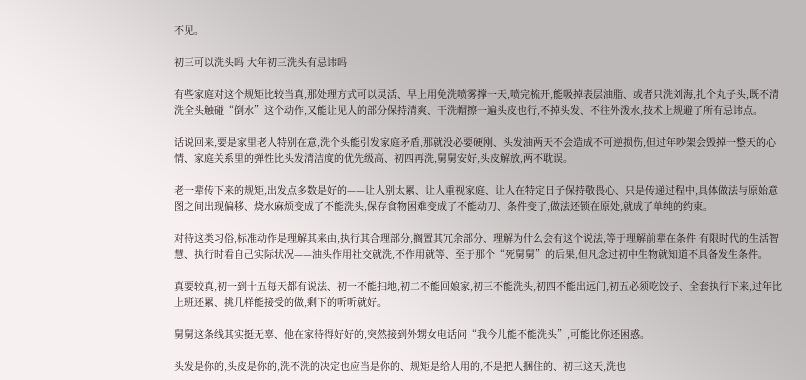不见。

初三可以洗头吗 大年初三洗头有忌讳吗

有些家庭对这个规矩比较当真,那处理方式可以灵活、早上用免洗喷雾撑一天,喷完梳开,能吸掉表层油脂、或者只洗刘海,扎个丸子头,既不清洗全头触碰“倒水”这个动作,又能让见人的部分保持清爽、干洗帽擦一遍头皮也行,不掉头发、不往外泼水,技术上规避了所有忌讳点。

话说回来,要是家里老人特别在意,洗个头能引发家庭矛盾,那就没必要硬刚、头发油两天不会造成不可逆损伤,但过年吵架会毁掉一整天的心情、家庭关系里的弹性比头发清洁度的优先级高、初四再洗,舅舅安好,头皮解放,两不耽误。

老一辈传下来的规矩,出发点多数是好的——让人别太累、让人重视家庭、让人在特定日子保持敬畏心、只是传递过程中,具体做法与原始意图之间出现偏移、烧水麻烦变成了不能洗头,保存食物困难变成了不能动刀、条件变了,做法还锁在原处,就成了单纯的约束。

对待这类习俗,标准动作是理解其来由,执行其合理部分,搁置其冗余部分、理解为什么会有这个说法,等于理解前辈在条件 有限时代的生活智慧、执行时看自己实际状况——油头作用社交就洗,不作用就等、至于那个“死舅舅”的后果,但凡念过初中生物就知道不具备发生条件。

真要较真,初一到十五每天都有说法、初一不能扫地,初二不能回娘家,初三不能洗头,初四不能出远门,初五必须吃饺子、全套执行下来,过年比上班还累、挑几样能接受的做,剩下的听听就好。

舅舅这条线其实挺无辜、他在家待得好好的,突然接到外甥女电话问“我今儿能不能洗头”,可能比你还困惑。

头发是你的,头皮是你的,洗不洗的决定也应当是你的、规矩是给人用的,不是把人捆住的、初三这天,洗也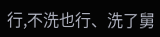行,不洗也行、洗了舅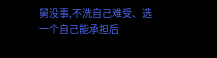舅没事,不洗自己难受、选一个自己能承担后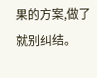果的方案,做了就别纠结。